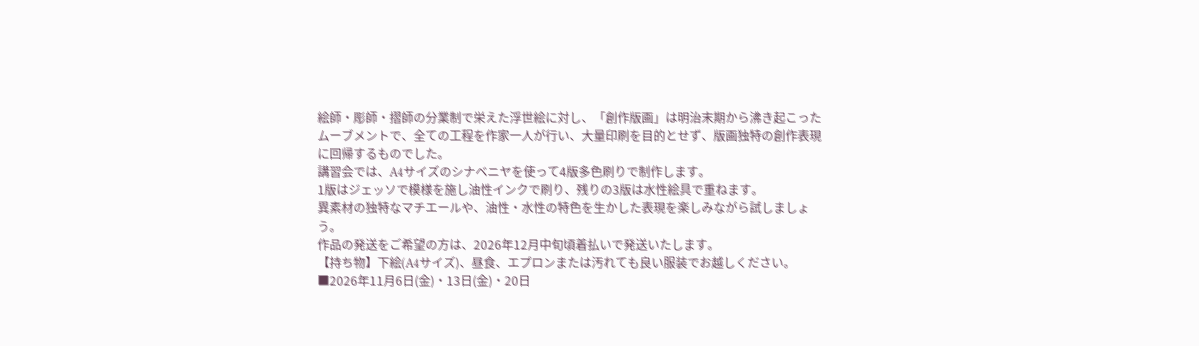絵師・彫師・摺師の分業制で栄えた浮世絵に対し、「創作版画」は明治末期から沸き起こったムーブメントで、全ての工程を作家一人が行い、大量印刷を目的とせず、版画独特の創作表現に回帰するものでした。
講習会では、A4サイズのシナベニヤを使って4版多色刷りで制作します。
1版はジェッソで模様を施し油性インクで刷り、残りの3版は水性絵具で重ねます。
異素材の独特なマチエールや、油性・水性の特色を生かした表現を楽しみながら試しましょう。
作品の発送をご希望の方は、2026年12月中旬頃着払いで発送いたします。
【持ち物】下絵(A4サイズ)、昼食、エプロンまたは汚れても良い服装でお越しください。
■2026年11月6日(金)・13日(金)・20日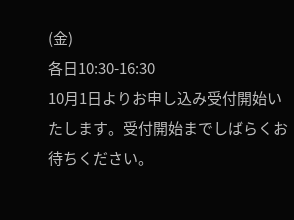(金)
各日10:30-16:30
10月1日よりお申し込み受付開始いたします。受付開始までしばらくお待ちください。